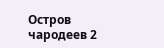Остров чародеев 2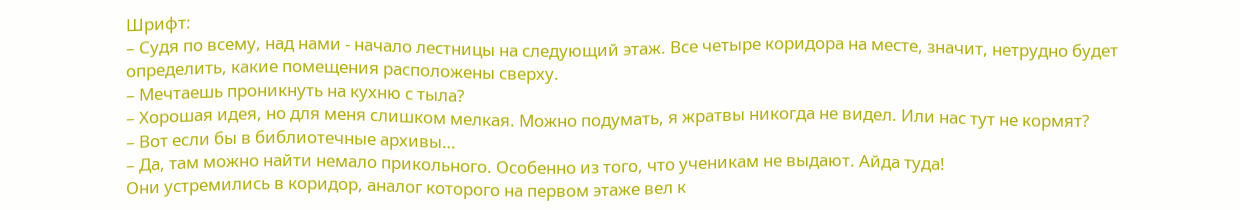Шрифт:
– Судя по всему, над нами - начало лестницы на следующий этаж. Все четыре коридора на месте, значит, нетрудно будет определить, какие помещения расположены сверху.
– Мечтаешь проникнуть на кухню с тыла?
– Хорошая идея, но для меня слишком мелкая. Можно подумать, я жратвы никогда не видел. Или нас тут не кормят?
– Вот если бы в библиотечные архивы…
– Да, там можно найти немало прикольного. Особенно из того, что ученикам не выдают. Айда туда!
Они устремились в коридор, аналог которого на первом этаже вел к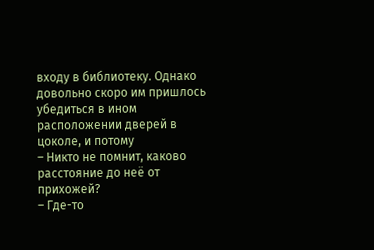входу в библиотеку. Однако довольно скоро им пришлось убедиться в ином расположении дверей в цоколе, и потому
– Никто не помнит, каково расстояние до неё от прихожей?
– Где-то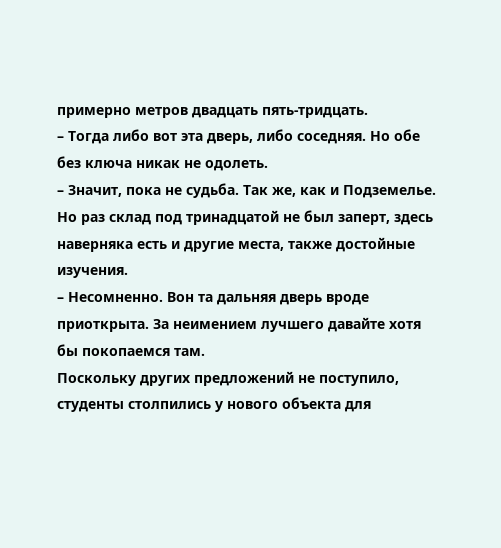примерно метров двадцать пять-тридцать.
– Тогда либо вот эта дверь, либо соседняя. Но обе без ключа никак не одолеть.
– Значит, пока не судьба. Так же, как и Подземелье. Но раз склад под тринадцатой не был заперт, здесь наверняка есть и другие места, также достойные изучения.
– Несомненно. Вон та дальняя дверь вроде приоткрыта. За неимением лучшего давайте хотя бы покопаемся там.
Поскольку других предложений не поступило, студенты столпились у нового объекта для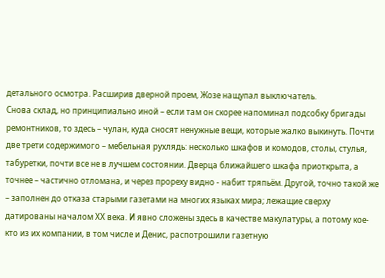детального осмотра. Расширив дверной проем, Жозе нащупал выключатель.
Снова склад, но принципиально иной – если там он скорее напоминал подсобку бригады ремонтников, то здесь – чулан, куда сносят ненужные вещи, которые жалко выкинуть. Почти две трети содержимого – мебельная рухлядь: несколько шкафов и комодов, столы, стулья, табуретки, почти все не в лучшем состоянии. Дверца ближайшего шкафа приоткрыта, а точнее – частично отломана, и через прореху видно - набит тряпьём. Другой, точно такой же – заполнен до отказа старыми газетами на многих языках мира; лежащие сверху датированы началом ХХ века. И явно сложены здесь в качестве макулатуры, а потому кое-кто из их компании, в том числе и Денис, распотрошили газетную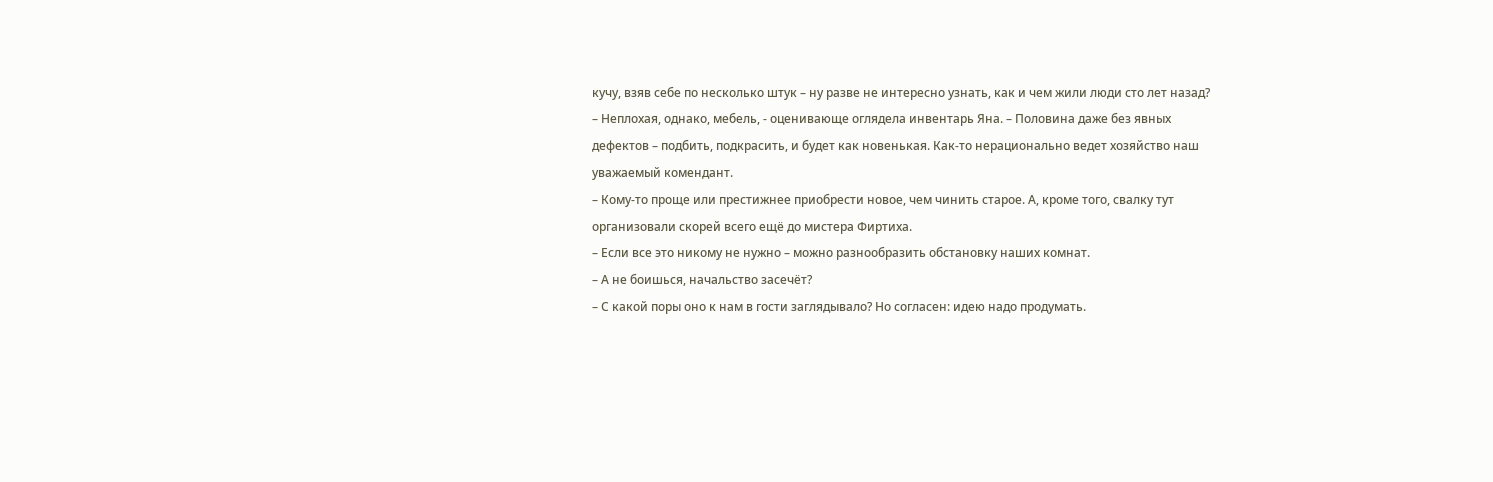кучу, взяв себе по несколько штук – ну разве не интересно узнать, как и чем жили люди сто лет назад?
– Неплохая, однако, мебель, - оценивающе оглядела инвентарь Яна. – Половина даже без явных дефектов – подбить, подкрасить, и будет как новенькая. Как-то нерационально ведет хозяйство наш уважаемый комендант.
– Кому-то проще или престижнее приобрести новое, чем чинить старое. А, кроме того, свалку тут организовали скорей всего ещё до мистера Фиртиха.
– Если все это никому не нужно – можно разнообразить обстановку наших комнат.
– А не боишься, начальство засечёт?
– С какой поры оно к нам в гости заглядывало? Но согласен: идею надо продумать.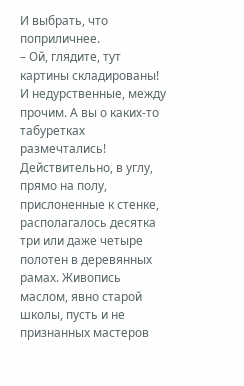И выбрать, что поприличнее.
– Ой, глядите, тут картины складированы! И недурственные, между прочим. А вы о каких-то табуретках размечтались!
Действительно, в углу, прямо на полу, прислоненные к стенке, располагалось десятка три или даже четыре полотен в деревянных рамах. Живопись маслом, явно старой школы, пусть и не признанных мастеров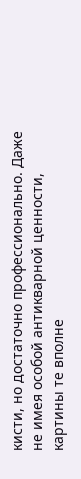кисти, но достаточно профессионально. Даже не имея особой антикварной ценности, картины те вполне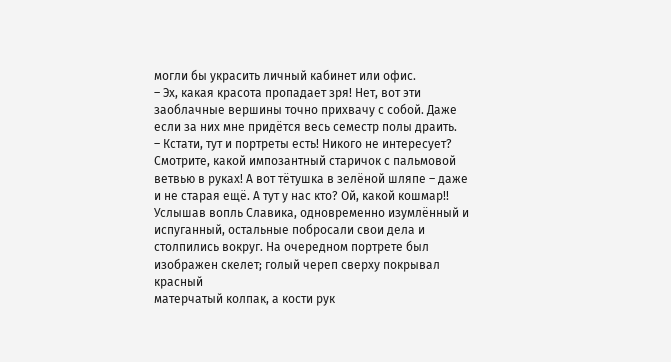могли бы украсить личный кабинет или офис.
– Эх, какая красота пропадает зря! Нет, вот эти заоблачные вершины точно прихвачу с собой. Даже если за них мне придётся весь семестр полы драить.
– Кстати, тут и портреты есть! Никого не интересует? Смотрите, какой импозантный старичок с пальмовой ветвью в руках! А вот тётушка в зелёной шляпе – даже и не старая ещё. А тут у нас кто? Ой, какой кошмар!!
Услышав вопль Славика, одновременно изумлённый и испуганный, остальные побросали свои дела и столпились вокруг. На очередном портрете был изображен скелет; голый череп сверху покрывал красный
матерчатый колпак, а кости рук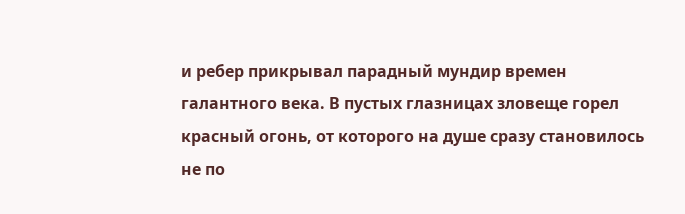и ребер прикрывал парадный мундир времен галантного века. В пустых глазницах зловеще горел красный огонь, от которого на душе сразу становилось не по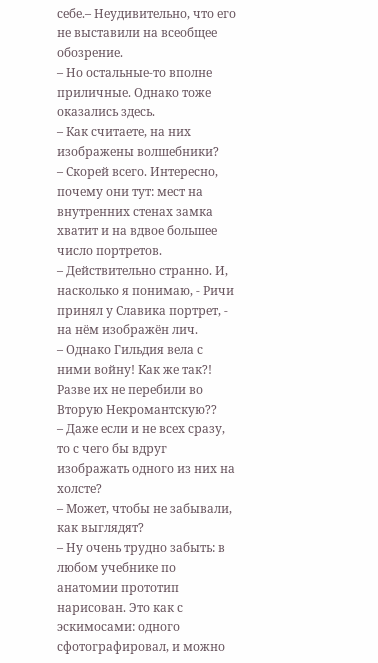себе.– Неудивительно, что его не выставили на всеобщее обозрение.
– Но остальные-то вполне приличные. Однако тоже оказались здесь.
– Как считаете, на них изображены волшебники?
– Скорей всего. Интересно, почему они тут: мест на внутренних стенах замка хватит и на вдвое большее число портретов.
– Действительно странно. И, насколько я понимаю, - Ричи принял у Славика портрет, - на нём изображён лич.
– Однако Гильдия вела с ними войну! Как же так?! Разве их не перебили во Вторую Некромантскую??
– Даже если и не всех сразу, то с чего бы вдруг изображать одного из них на холсте?
– Может, чтобы не забывали, как выглядят?
– Ну очень трудно забыть: в любом учебнике по анатомии прототип нарисован. Это как с эскимосами: одного сфотографировал, и можно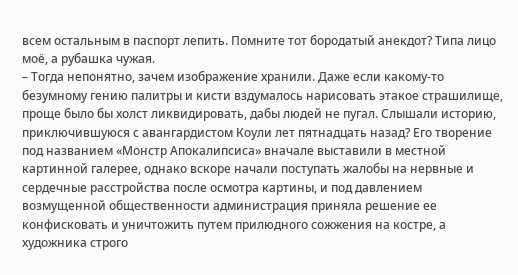всем остальным в паспорт лепить. Помните тот бородатый анекдот? Типа лицо моё, а рубашка чужая.
– Тогда непонятно, зачем изображение хранили. Даже если какому-то безумному гению палитры и кисти вздумалось нарисовать этакое страшилище, проще было бы холст ликвидировать, дабы людей не пугал. Слышали историю, приключившуюся с авангардистом Коули лет пятнадцать назад? Его творение под названием «Монстр Апокалипсиса» вначале выставили в местной картинной галерее, однако вскоре начали поступать жалобы на нервные и сердечные расстройства после осмотра картины, и под давлением возмущенной общественности администрация приняла решение ее конфисковать и уничтожить путем прилюдного сожжения на костре, а художника строго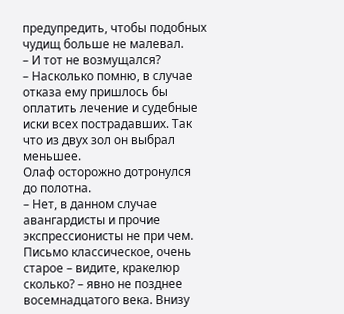предупредить, чтобы подобных чудищ больше не малевал.
– И тот не возмущался?
– Насколько помню, в случае отказа ему пришлось бы оплатить лечение и судебные иски всех пострадавших. Так что из двух зол он выбрал меньшее.
Олаф осторожно дотронулся до полотна.
– Нет, в данном случае авангардисты и прочие экспрессионисты не при чем. Письмо классическое, очень старое – видите, кракелюр сколько? – явно не позднее восемнадцатого века. Внизу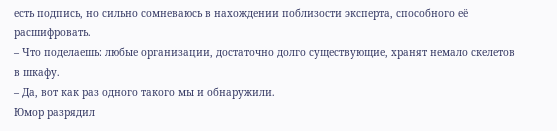есть подпись, но сильно сомневаюсь в нахождении поблизости эксперта, способного её расшифровать.
– Что поделаешь: любые организации, достаточно долго существующие, хранят немало скелетов в шкафу.
– Да, вот как раз одного такого мы и обнаружили.
Юмор разрядил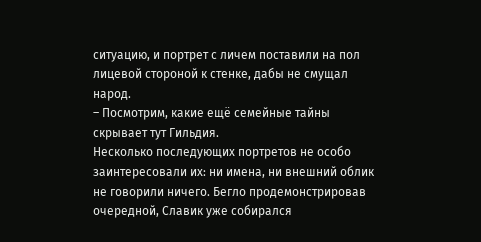ситуацию, и портрет с личем поставили на пол лицевой стороной к стенке, дабы не смущал народ.
– Посмотрим, какие ещё семейные тайны скрывает тут Гильдия.
Несколько последующих портретов не особо заинтересовали их: ни имена, ни внешний облик не говорили ничего. Бегло продемонстрировав очередной, Славик уже собирался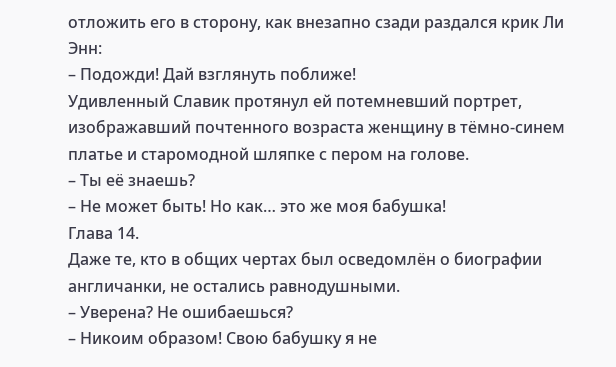отложить его в сторону, как внезапно сзади раздался крик Ли Энн:
– Подожди! Дай взглянуть поближе!
Удивленный Славик протянул ей потемневший портрет, изображавший почтенного возраста женщину в тёмно-синем платье и старомодной шляпке с пером на голове.
– Ты её знаешь?
– Не может быть! Но как… это же моя бабушка!
Глава 14.
Даже те, кто в общих чертах был осведомлён о биографии англичанки, не остались равнодушными.
– Уверена? Не ошибаешься?
– Никоим образом! Свою бабушку я не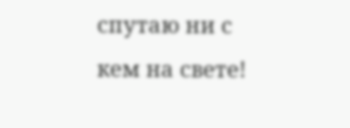спутаю ни с кем на свете!